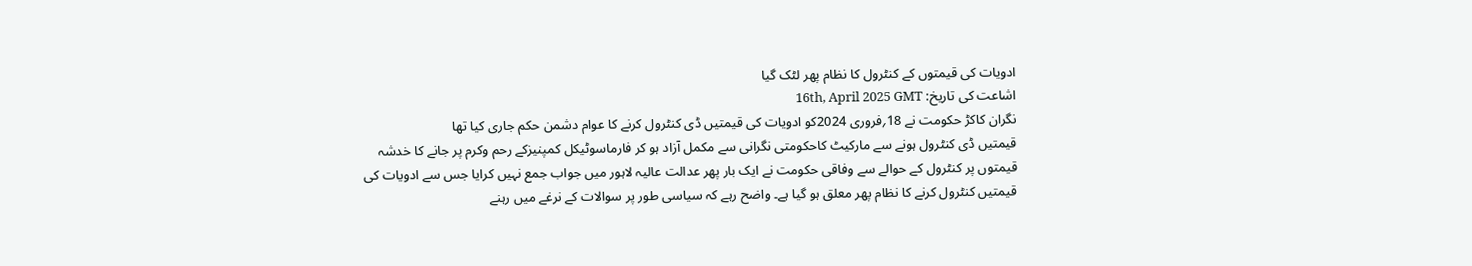ادویات کی قیمتوں کے کنٹرول کا نظام پھر لٹک گیا
اشاعت کی تاریخ: 16th, April 2025 GMT
نگران کاکڑ حکومت نے 18؍فروری 2024کو ادویات کی قیمتیں ڈی کنٹرول کرنے کا عوام دشمن حکم جاری کیا تھا
قیمتیں ڈی کنٹرول ہونے سے مارکیٹ کاحکومتی نگرانی سے مکمل آزاد ہو کر فارماسوٹیکل کمپنیزکے رحم وکرم پر جانے کا خدشہ
قیمتوں پر کنٹرول کے حوالے سے وفاقی حکومت نے ایک بار پھر عدالت عالیہ لاہور میں جواب جمع نہیں کرایا جس سے ادویات کی قیمتیں کنٹرول کرنے کا نظام پھر معلق ہو گیا ہے۔ واضح رہے کہ سیاسی طور پر سوالات کے نرغے میں رہنے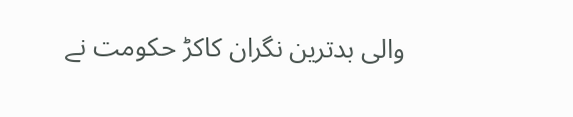والی بدترین نگران کاکڑ حکومت نے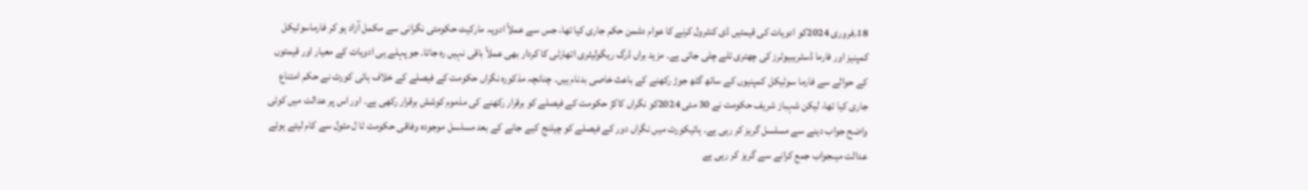18؍فروری 2024کو ادویات کی قیمتیں ڈی کنٹرول کرنے کا عوام دشمن حکم جاری کیا تھا، جس سے عملاً ادویہ مارکیٹ حکومتی نگرانی سے مکمل آزاد ہو کر فارماسوٹیکل کمپنیز اور فارما ڈسٹریبیوٹرز کی چھتری تلے چلی جاتی ہے۔ مزید براں ڈرگ ریگولیٹری اتھارٹی کا کردار بھی عملاً باقی نہیں رہ جاتا۔ جو پہلے ہی ادویات کے معیار اور قیمتوں کے حوالے سے فارما سوٹیکل کمپنیوں کے ساتھ گٹھ جوڑ رکھنے کے باعث خاصی بدنام ہیں۔ چنانچہ مذکورہ نگراں حکومت کے فیصلے کے خلاف ہائی کورٹ نے حکم امتناع جاری کیا تھا، لیکن شہباز شریف حکومت نے 30 مئی 2024کو نگراں کاکڑ حکومت کے فیصلے کو برقرار رکھنے کی مذموم کوشش برقرار رکھی ہے۔ اور اس پر عدالت میں کوئی واضح جواب دینے سے مسلسل گریز کر رہی ہے۔ ہائیکورٹ میں نگراں دور کے فیصلے کو چیلنج کیے جانے کے بعد مسلسل موجودہ وفاقی حکومت ٹا ل مٹول سے کام لیتے ہوئے عدالت میںجواب جمع کرانے سے گریز کر رہی ہے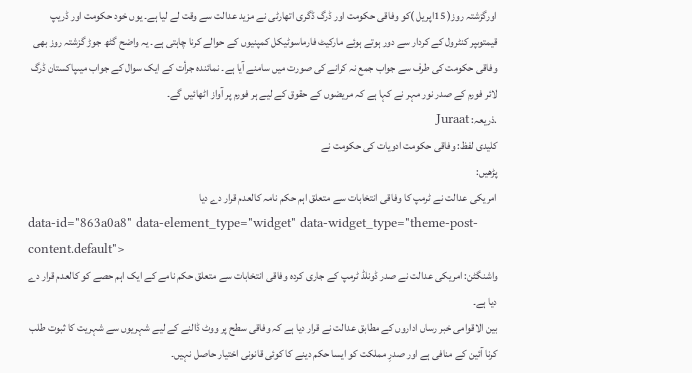اورگزشتہ روز( 15اپریل )کو وفاقی حکومت اور ڈرگ ڈگری اتھارٹی نے مزید عدالت سے وقت لے لیا ہے۔ یوں خود حکومت اور ڈریپ قیمتوںپر کنٹرول کے کردار سے دور ہوتے ہوئے مارکیٹ فارماسوٹیکل کمپنیوں کے حوالے کرنا چاہتی ہے۔ یہ واضح گٹھ جوڑ گزشتہ روز بھی وفاقی حکومت کی طرف سے جواب جمع نہ کرانے کی صورت میں سامنے آیا ہے۔ نمائندہ جرأت کے ایک سوال کے جواب میںپاکستان ڈرگ لائر فورم کے صدر نور مہر نے کہا ہے کہ مریضوں کے حقوق کے لیے ہر فورم پر آواز اٹھائیں گے۔
.ذریعہ: Juraat
کلیدی لفظ: وفاقی حکومت ادویات کی حکومت نے
پڑھیں:
امریکی عدالت نے ٹرمپ کا وفاقی انتخابات سے متعلق اہم حکم نامہ کالعدم قرار دے دیا
data-id="863a0a8" data-element_type="widget" data-widget_type="theme-post-content.default">
واشنگٹن: امریکی عدالت نے صدر ڈونلڈ ٹرمپ کے جاری کردہ وفاقی انتخابات سے متعلق حکم نامے کے ایک اہم حصے کو کالعدم قرار دے دیا ہے۔
بین الاقوامی خبر رساں اداروں کے مطابق عدالت نے قرار دیا ہے کہ وفاقی سطح پر ووٹ ڈالنے کے لیے شہریوں سے شہریت کا ثبوت طلب کرنا آئین کے منافی ہے اور صدرِ مملکت کو ایسا حکم دینے کا کوئی قانونی اختیار حاصل نہیں۔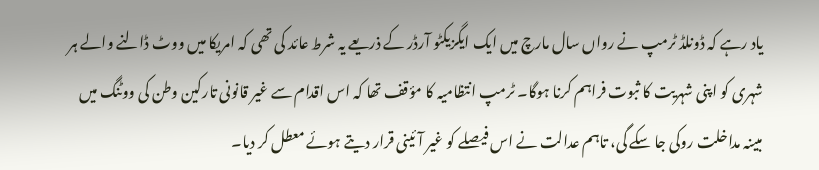یاد رہے کہ ڈونلڈ ٹرمپ نے رواں سال مارچ میں ایک ایگزیکٹو آرڈر کے ذریعے یہ شرط عائد کی تھی کہ امریکا میں ووٹ ڈالنے والے ہر شہری کو اپنی شہریت کا ثبوت فراہم کرنا ہوگا۔ ٹرمپ انتظامیہ کا مؤقف تھا کہ اس اقدام سے غیر قانونی تارکین وطن کی ووٹنگ میں مبینہ مداخلت روکی جا سکے گی، تاہم عدالت نے اس فیصلے کو غیر آئینی قرار دیتے ہوئے معطل کر دیا۔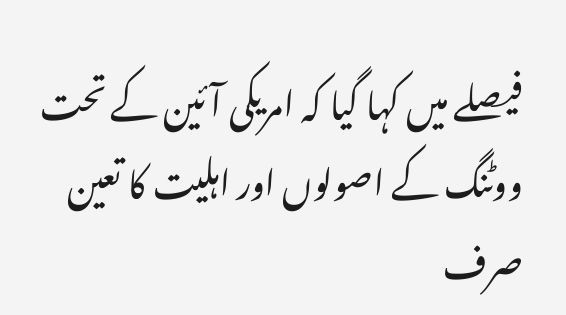فیصلے میں کہا گیا کہ امریکی آئین کے تحت ووٹنگ کے اصولوں اور اہلیت کا تعین صرف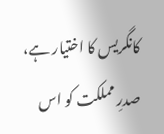کانگریس کا اختیار ہے، صدرِ مملکت کو اس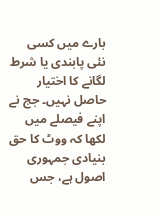بارے میں کسی نئی پابندی یا شرط لگانے کا اختیار حاصل نہیں۔ جج نے اپنے فیصلے میں لکھا کہ ووٹ کا حق بنیادی جمہوری اصول ہے، جس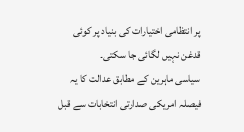پر انتظامی اختیارات کی بنیاد پر کوئی قدغن نہیں لگائی جا سکتی۔
سیاسی ماہرین کے مطابق عدالت کا یہ فیصلہ امریکی صدارتی انتخابات سے قبل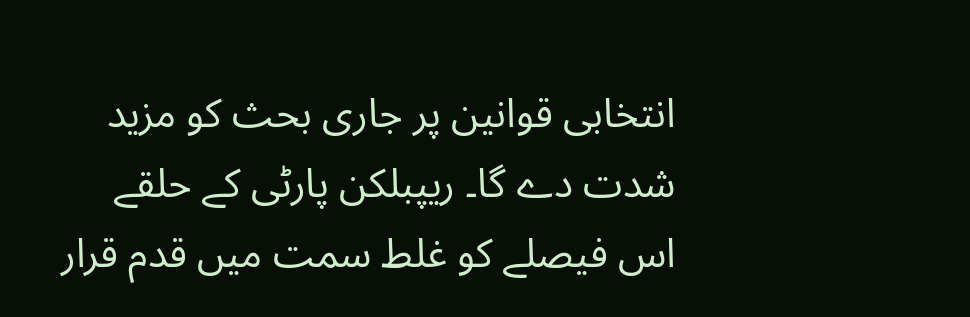انتخابی قوانین پر جاری بحث کو مزید شدت دے گا۔ ریپبلکن پارٹی کے حلقے اس فیصلے کو غلط سمت میں قدم قرار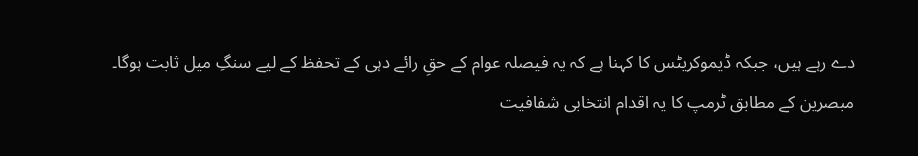دے رہے ہیں، جبکہ ڈیموکریٹس کا کہنا ہے کہ یہ فیصلہ عوام کے حقِ رائے دہی کے تحفظ کے لیے سنگِ میل ثابت ہوگا۔
مبصرین کے مطابق ٹرمپ کا یہ اقدام انتخابی شفافیت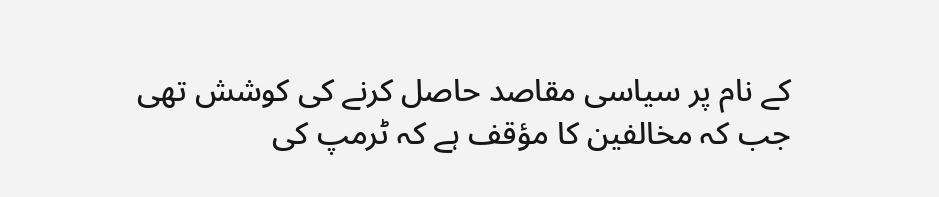کے نام پر سیاسی مقاصد حاصل کرنے کی کوشش تھی جب کہ مخالفین کا مؤقف ہے کہ ٹرمپ کی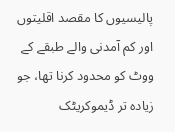پالیسیوں کا مقصد اقلیتوں اور کم آمدنی والے طبقے کے ووٹ کو محدود کرنا تھا، جو زیادہ تر ڈیموکریٹک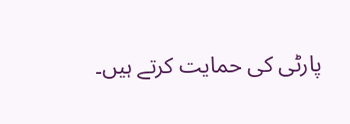پارٹی کی حمایت کرتے ہیں۔